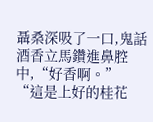聶桑深吸了一口,鬼話酒香立馬鑽進鼻腔中,“好香啊。”
“這是上好的桂花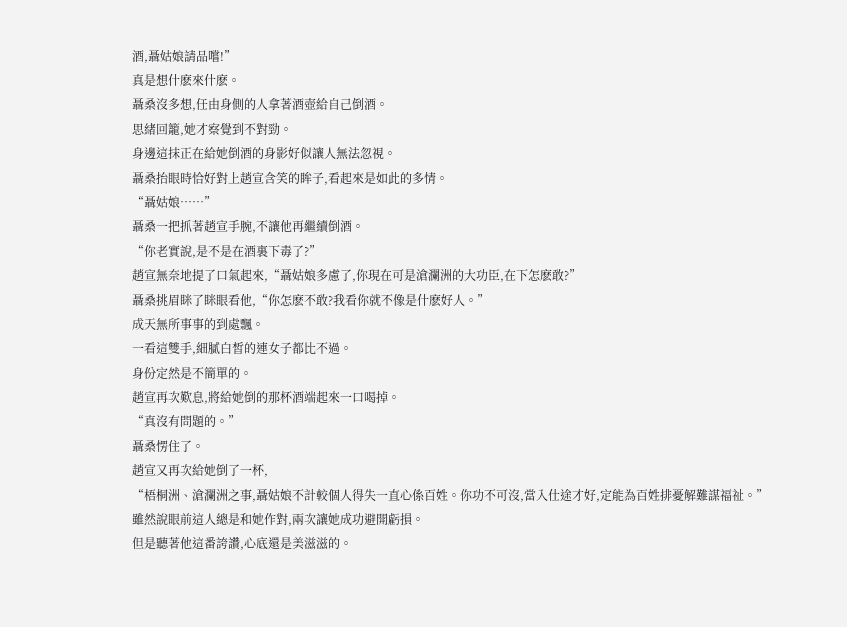酒,聶姑娘請品嚐!”
真是想什麽來什麽。
聶桑沒多想,任由身側的人拿著酒壺給自己倒酒。
思緒回籠,她才察覺到不對勁。
身邊這抹正在給她倒酒的身影好似讓人無法忽視。
聶桑抬眼時恰好對上趙宣含笑的眸子,看起來是如此的多情。
“聶姑娘……”
聶桑一把抓著趙宣手腕,不讓他再繼續倒酒。
“你老實說,是不是在酒裏下毒了?”
趙宣無奈地提了口氣起來,“聶姑娘多慮了,你現在可是滄瀾洲的大功臣,在下怎麽敢?”
聶桑挑眉眯了眯眼看他,“你怎麽不敢?我看你就不像是什麽好人。”
成天無所事事的到處飄。
一看這雙手,細膩白皙的連女子都比不過。
身份定然是不簡單的。
趙宣再次歎息,將給她倒的那杯酒端起來一口喝掉。
“真沒有問題的。”
聶桑愣住了。
趙宣又再次給她倒了一杯,
“梧桐洲、滄瀾洲之事,聶姑娘不計較個人得失一直心係百姓。你功不可沒,當入仕途才好,定能為百姓排憂解難謀福祉。”
雖然說眼前這人總是和她作對,兩次讓她成功避開虧損。
但是聽著他這番誇讚,心底還是美滋滋的。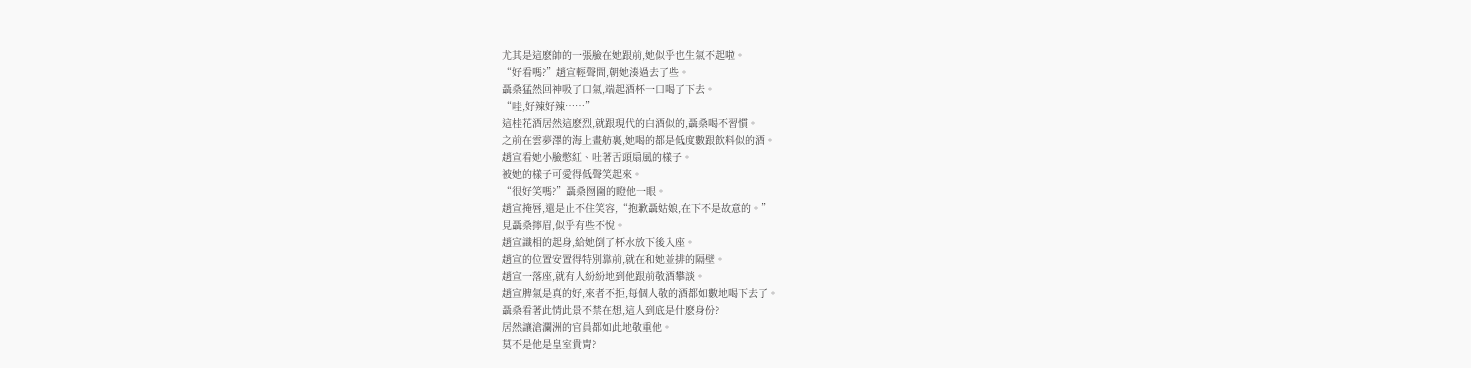尤其是這麽帥的一張臉在她跟前,她似乎也生氣不起啦。
“好看嗎?”趙宣輕聲問,朝她湊過去了些。
聶桑猛然回神吸了口氣,端起酒杯一口喝了下去。
“哇,好辣好辣……”
這桂花酒居然這麽烈,就跟現代的白酒似的,聶桑喝不習慣。
之前在雲夢澤的海上畫舫裏,她喝的都是低度數跟飲料似的酒。
趙宣看她小臉憋紅、吐著舌頭扇風的樣子。
被她的樣子可愛得低聲笑起來。
“很好笑嗎?”聶桑囫圇的瞪他一眼。
趙宣掩唇,還是止不住笑容,“抱歉聶姑娘,在下不是故意的。”
見聶桑擰眉,似乎有些不悅。
趙宣識相的起身,給她倒了杯水放下後入座。
趙宣的位置安置得特別靠前,就在和她並排的隔壁。
趙宣一落座,就有人紛紛地到他跟前敬酒攀談。
趙宣脾氣是真的好,來者不拒,每個人敬的酒都如數地喝下去了。
聶桑看著此情此景不禁在想,這人到底是什麽身份?
居然讓滄瀾洲的官員都如此地敬重他。
莫不是他是皇室貴胄?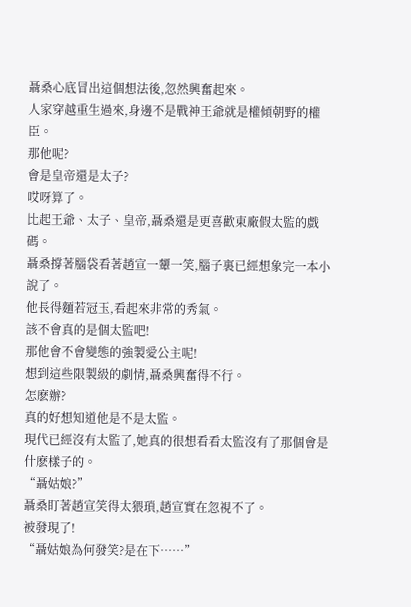聶桑心底冒出這個想法後,忽然興奮起來。
人家穿越重生過來,身邊不是戰神王爺就是權傾朝野的權臣。
那他呢?
會是皇帝還是太子?
哎呀算了。
比起王爺、太子、皇帝,聶桑還是更喜歡東廠假太監的戲碼。
聶桑撐著腦袋看著趙宣一顰一笑,腦子裏已經想象完一本小說了。
他長得麵若冠玉,看起來非常的秀氣。
該不會真的是個太監吧!
那他會不會變態的強製愛公主呢!
想到這些限製級的劇情,聶桑興奮得不行。
怎麽辦?
真的好想知道他是不是太監。
現代已經沒有太監了,她真的很想看看太監沒有了那個會是什麽樣子的。
“聶姑娘?”
聶桑盯著趙宣笑得太猥瑣,趙宣實在忽視不了。
被發現了!
“聶姑娘為何發笑?是在下……”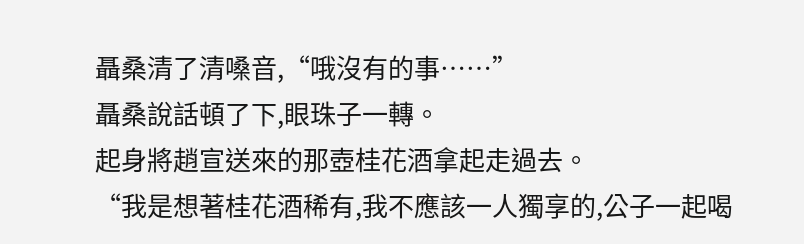聶桑清了清嗓音,“哦沒有的事……”
聶桑說話頓了下,眼珠子一轉。
起身將趙宣送來的那壺桂花酒拿起走過去。
“我是想著桂花酒稀有,我不應該一人獨享的,公子一起喝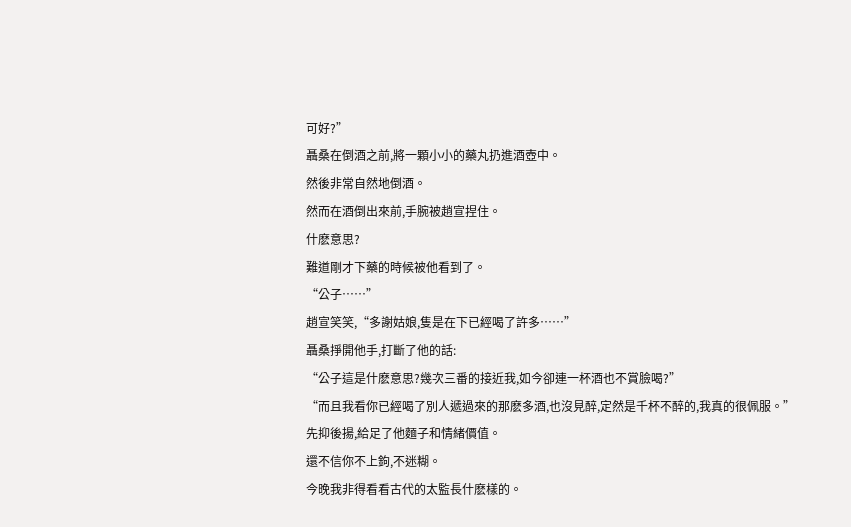可好?”
聶桑在倒酒之前,將一顆小小的藥丸扔進酒壺中。
然後非常自然地倒酒。
然而在酒倒出來前,手腕被趙宣捏住。
什麽意思?
難道剛才下藥的時候被他看到了。
“公子……”
趙宣笑笑,“多謝姑娘,隻是在下已經喝了許多……”
聶桑掙開他手,打斷了他的話:
“公子這是什麽意思?幾次三番的接近我,如今卻連一杯酒也不賞臉喝?”
“而且我看你已經喝了別人遞過來的那麽多酒,也沒見醉,定然是千杯不醉的,我真的很佩服。”
先抑後揚,給足了他麵子和情緒價值。
還不信你不上鉤,不迷糊。
今晚我非得看看古代的太監長什麽樣的。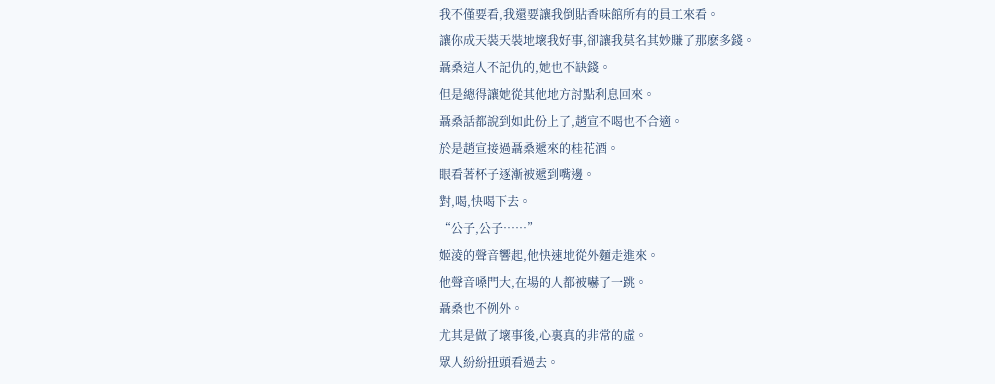我不僅要看,我還要讓我倒貼香味館所有的員工來看。
讓你成天裝天裝地壞我好事,卻讓我莫名其妙賺了那麽多錢。
聶桑這人不記仇的,她也不缺錢。
但是總得讓她從其他地方討點利息回來。
聶桑話都說到如此份上了,趙宣不喝也不合適。
於是趙宣接過聶桑遞來的桂花酒。
眼看著杯子逐漸被遞到嘴邊。
對,喝,快喝下去。
“公子,公子……”
姬淩的聲音響起,他快速地從外麵走進來。
他聲音嗓門大,在場的人都被嚇了一跳。
聶桑也不例外。
尤其是做了壞事後,心裏真的非常的虛。
眾人紛紛扭頭看過去。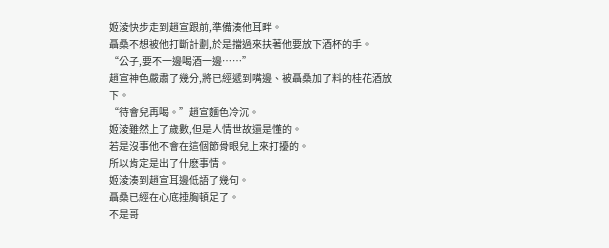姬淩快步走到趙宣跟前,準備湊他耳畔。
聶桑不想被他打斷計劃,於是擋過來扶著他要放下酒杯的手。
“公子,要不一邊喝酒一邊……”
趙宣神色嚴肅了幾分,將已經遞到嘴邊、被聶桑加了料的桂花酒放下。
“待會兒再喝。”趙宣麵色冷沉。
姬淩雖然上了歲數,但是人情世故還是懂的。
若是沒事他不會在這個節骨眼兒上來打擾的。
所以肯定是出了什麽事情。
姬淩湊到趙宣耳邊低語了幾句。
聶桑已經在心底捶胸頓足了。
不是哥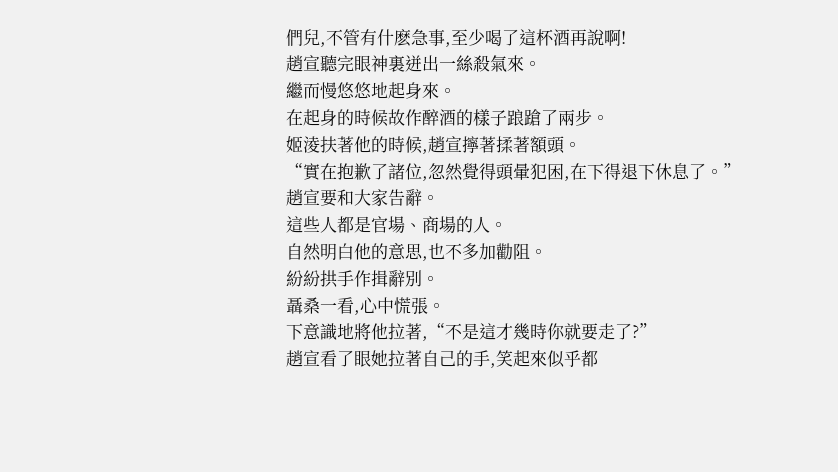們兒,不管有什麽急事,至少喝了這杯酒再說啊!
趙宣聽完眼神裏迸出一絲殺氣來。
繼而慢悠悠地起身來。
在起身的時候故作醉酒的樣子踉蹌了兩步。
姬淩扶著他的時候,趙宣擰著揉著額頭。
“實在抱歉了諸位,忽然覺得頭暈犯困,在下得退下休息了。”
趙宣要和大家告辭。
這些人都是官場、商場的人。
自然明白他的意思,也不多加勸阻。
紛紛拱手作揖辭別。
聶桑一看,心中慌張。
下意識地將他拉著,“不是這才幾時你就要走了?”
趙宣看了眼她拉著自己的手,笑起來似乎都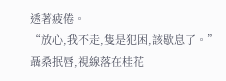透著疲倦。
“放心,我不走,隻是犯困,該歇息了。”
聶桑抿唇,視線落在桂花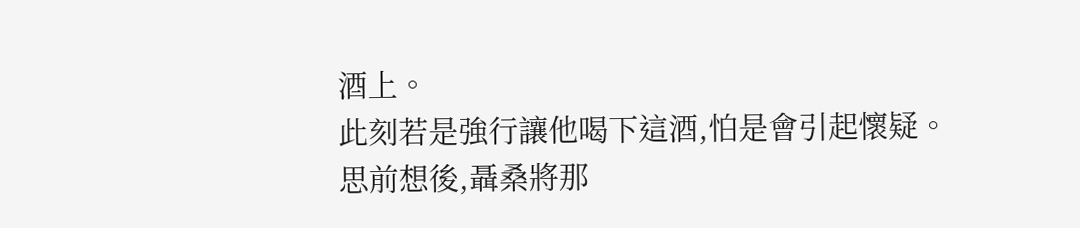酒上。
此刻若是強行讓他喝下這酒,怕是會引起懷疑。
思前想後,聶桑將那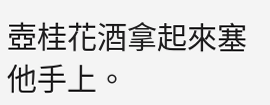壺桂花酒拿起來塞他手上。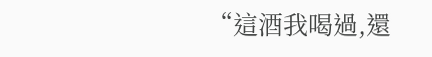“這酒我喝過,還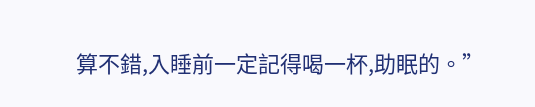算不錯,入睡前一定記得喝一杯,助眠的。”